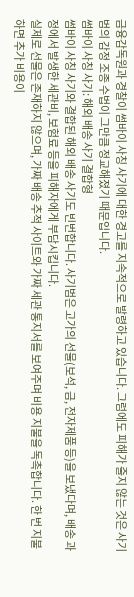금융감독원과 경찰이 썸바이 사칭 사기에 대한 경고를 지속적으로 발령하고 있습니다. 그럼에도 피해가 줄지 않는 것은 사기범의 감정 조종 수법이 그만큼 정교해졌기 때문입니다.
썸바이 사칭 사기: 해외 배송 사기 결합형
썸바이 사칭 사기와 결합된 해외 배송 사기도 빈번합니다. 사기범은 고가의 선물(보석, 금, 전자제품 등)을 보냈다며, 배송 과정에서 발생한 세관비, 보험료 등을 피해자에게 부담시킵니다.
실제로 선물은 존재하지 않으며, 가짜 배송 추적 사이트와 가짜 세관 통지서를 보여주며 비용 지불을 독촉합니다. 한 번 지불하면 추가 비용이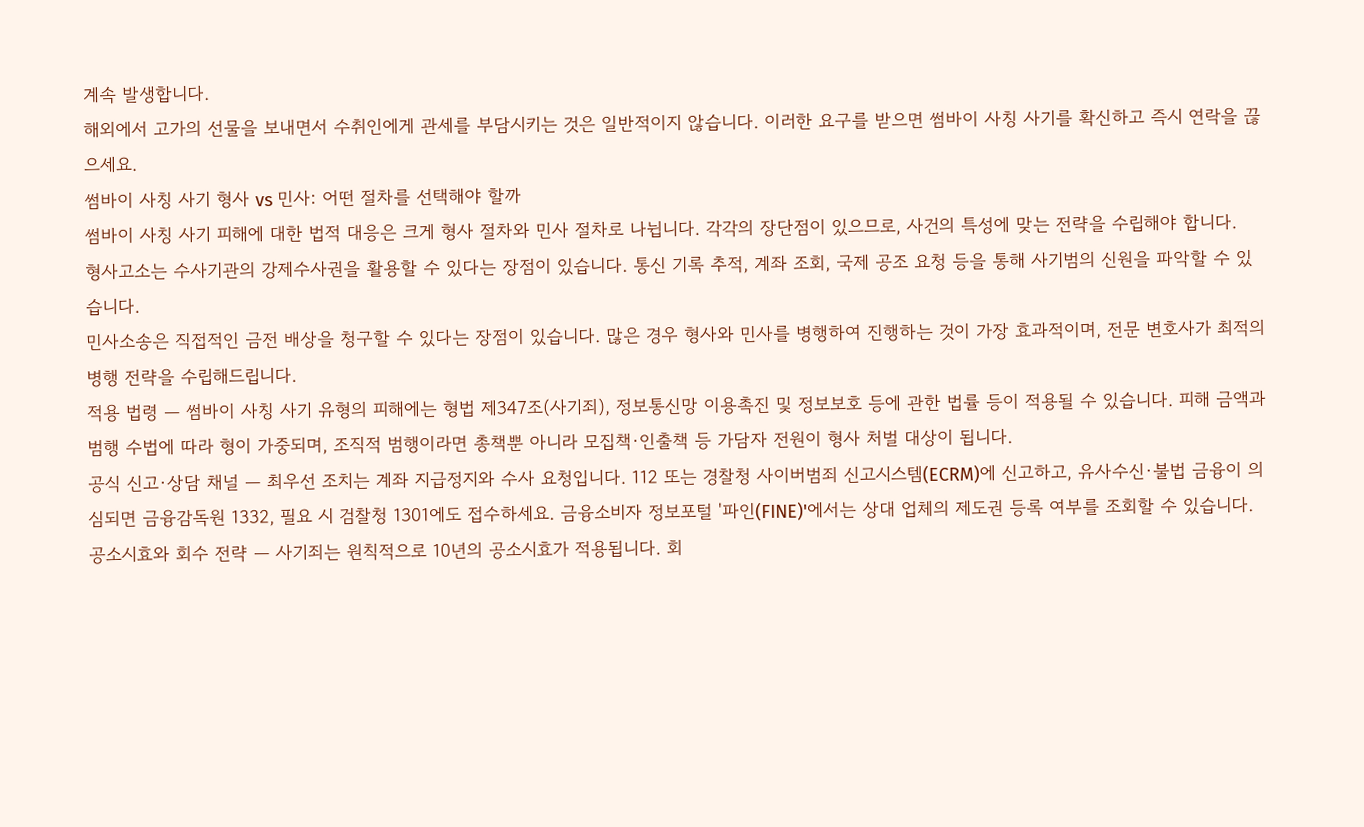계속 발생합니다.
해외에서 고가의 선물을 보내면서 수취인에게 관세를 부담시키는 것은 일반적이지 않습니다. 이러한 요구를 받으면 썸바이 사칭 사기를 확신하고 즉시 연락을 끊으세요.
썸바이 사칭 사기 형사 vs 민사: 어떤 절차를 선택해야 할까
썸바이 사칭 사기 피해에 대한 법적 대응은 크게 형사 절차와 민사 절차로 나뉩니다. 각각의 장단점이 있으므로, 사건의 특성에 맞는 전략을 수립해야 합니다.
형사고소는 수사기관의 강제수사권을 활용할 수 있다는 장점이 있습니다. 통신 기록 추적, 계좌 조회, 국제 공조 요청 등을 통해 사기범의 신원을 파악할 수 있습니다.
민사소송은 직접적인 금전 배상을 청구할 수 있다는 장점이 있습니다. 많은 경우 형사와 민사를 병행하여 진행하는 것이 가장 효과적이며, 전문 변호사가 최적의 병행 전략을 수립해드립니다.
적용 법령 — 썸바이 사칭 사기 유형의 피해에는 형법 제347조(사기죄), 정보통신망 이용촉진 및 정보보호 등에 관한 법률 등이 적용될 수 있습니다. 피해 금액과 범행 수법에 따라 형이 가중되며, 조직적 범행이라면 총책뿐 아니라 모집책·인출책 등 가담자 전원이 형사 처벌 대상이 됩니다.
공식 신고·상담 채널 — 최우선 조치는 계좌 지급정지와 수사 요청입니다. 112 또는 경찰청 사이버범죄 신고시스템(ECRM)에 신고하고, 유사수신·불법 금융이 의심되면 금융감독원 1332, 필요 시 검찰청 1301에도 접수하세요. 금융소비자 정보포털 '파인(FINE)'에서는 상대 업체의 제도권 등록 여부를 조회할 수 있습니다.
공소시효와 회수 전략 — 사기죄는 원칙적으로 10년의 공소시효가 적용됩니다. 회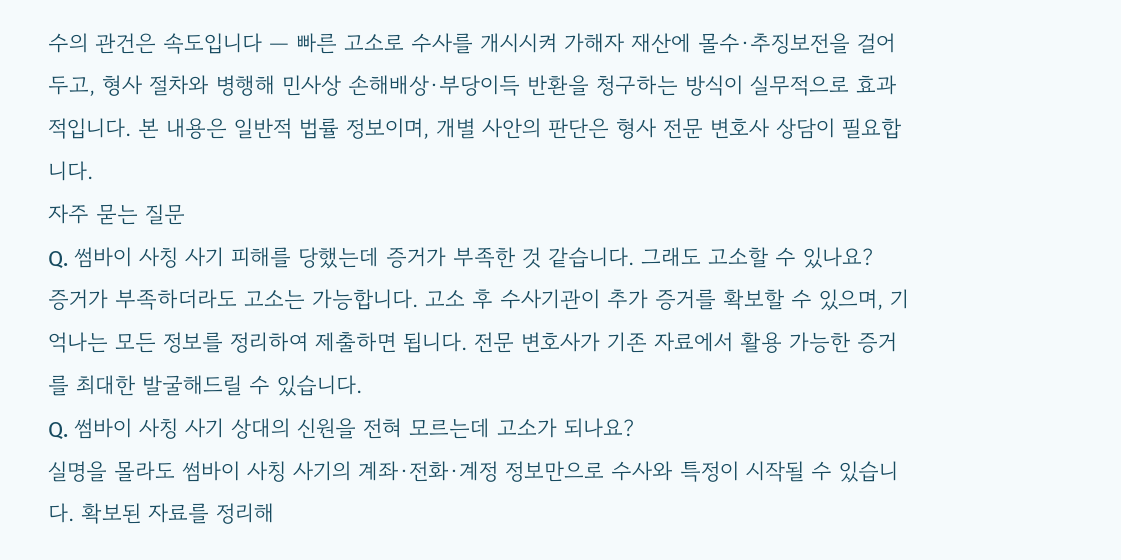수의 관건은 속도입니다 — 빠른 고소로 수사를 개시시켜 가해자 재산에 몰수·추징보전을 걸어두고, 형사 절차와 병행해 민사상 손해배상·부당이득 반환을 청구하는 방식이 실무적으로 효과적입니다. 본 내용은 일반적 법률 정보이며, 개별 사안의 판단은 형사 전문 변호사 상담이 필요합니다.
자주 묻는 질문
Q. 썸바이 사칭 사기 피해를 당했는데 증거가 부족한 것 같습니다. 그래도 고소할 수 있나요?
증거가 부족하더라도 고소는 가능합니다. 고소 후 수사기관이 추가 증거를 확보할 수 있으며, 기억나는 모든 정보를 정리하여 제출하면 됩니다. 전문 변호사가 기존 자료에서 활용 가능한 증거를 최대한 발굴해드릴 수 있습니다.
Q. 썸바이 사칭 사기 상대의 신원을 전혀 모르는데 고소가 되나요?
실명을 몰라도 썸바이 사칭 사기의 계좌·전화·계정 정보만으로 수사와 특정이 시작될 수 있습니다. 확보된 자료를 정리해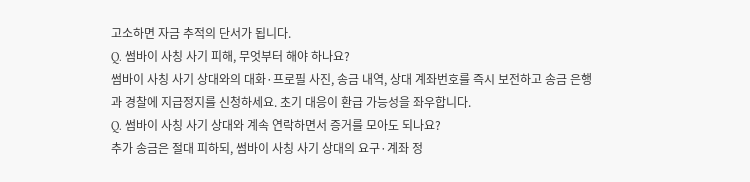고소하면 자금 추적의 단서가 됩니다.
Q. 썸바이 사칭 사기 피해, 무엇부터 해야 하나요?
썸바이 사칭 사기 상대와의 대화·프로필 사진, 송금 내역, 상대 계좌번호를 즉시 보전하고 송금 은행과 경찰에 지급정지를 신청하세요. 초기 대응이 환급 가능성을 좌우합니다.
Q. 썸바이 사칭 사기 상대와 계속 연락하면서 증거를 모아도 되나요?
추가 송금은 절대 피하되, 썸바이 사칭 사기 상대의 요구·계좌 정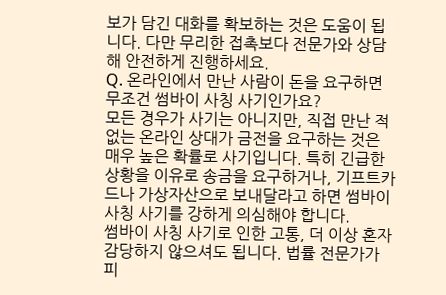보가 담긴 대화를 확보하는 것은 도움이 됩니다. 다만 무리한 접촉보다 전문가와 상담해 안전하게 진행하세요.
Q. 온라인에서 만난 사람이 돈을 요구하면 무조건 썸바이 사칭 사기인가요?
모든 경우가 사기는 아니지만, 직접 만난 적 없는 온라인 상대가 금전을 요구하는 것은 매우 높은 확률로 사기입니다. 특히 긴급한 상황을 이유로 송금을 요구하거나, 기프트카드나 가상자산으로 보내달라고 하면 썸바이 사칭 사기를 강하게 의심해야 합니다.
썸바이 사칭 사기로 인한 고통, 더 이상 혼자 감당하지 않으셔도 됩니다. 법률 전문가가 피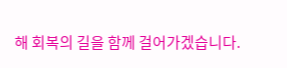해 회복의 길을 함께 걸어가겠습니다.